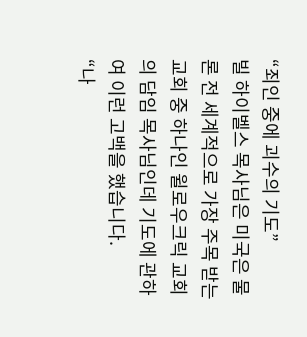“죄인 중에 괴수의 기도”
빌 하이벨스 목사님은 미국은 물론 전 세계적으로 가장 주목 받는 교회 중 하나인 윌로우크릭 교회의 담임 목사님인데 기도에 관하여 이런 고백을 했습니다.
“나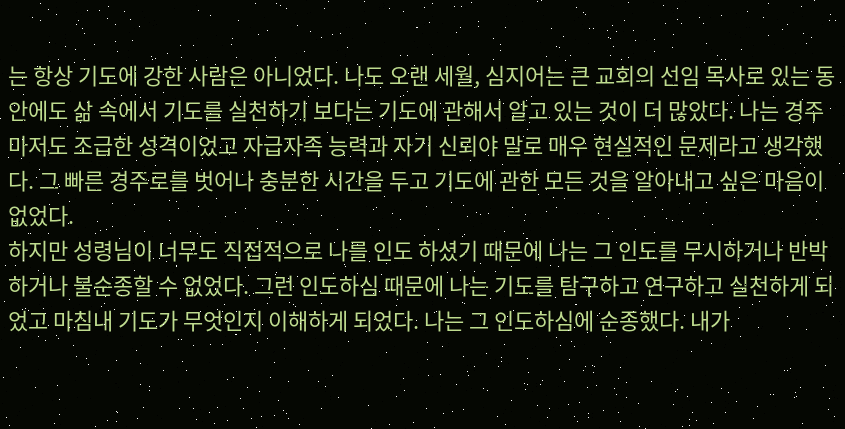는 항상 기도에 강한 사람은 아니었다. 나도 오랜 세월, 심지어는 큰 교회의 선임 목사로 있는 동안에도 삶 속에서 기도를 실천하기 보다는 기도에 관해서 알고 있는 것이 더 많았다. 나는 경주마저도 조급한 성격이었고 자급자족 능력과 자기 신뢰야 말로 매우 현실적인 문제라고 생각했다. 그 빠른 경주로를 벗어나 충분한 시간을 두고 기도에 관한 모든 것을 알아내고 싶은 마음이 없었다.
하지만 성령님이 너무도 직접적으로 나를 인도 하셨기 때문에 나는 그 인도를 무시하거나 반박하거나 불순종할 수 없었다. 그런 인도하심 때문에 나는 기도를 탐구하고 연구하고 실천하게 되었고 마침내 기도가 무엇인지 이해하게 되었다. 나는 그 인도하심에 순종했다. 내가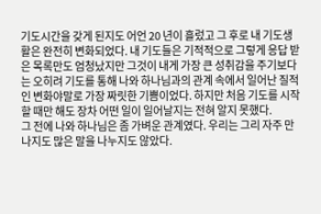기도시간을 갖게 된지도 어언 20 년이 흘렀고 그 후로 내 기도생활은 완전히 변화되었다. 내 기도들은 기적적으로 그렇게 응답 받은 목록만도 엄청났지만 그것이 내게 가장 큰 성취감을 주기보다는 오히려 기도를 통해 나와 하나님과의 관계 속에서 일어난 질적인 변화야말로 가장 짜릿한 기쁨이었다. 하지만 처음 기도를 시작할 때만 해도 장차 어떤 일이 일어날지는 전혀 알지 못했다.
그 전에 나와 하나님은 좀 가벼운 관계였다. 우리는 그리 자주 만나지도 많은 말을 나누지도 않았다.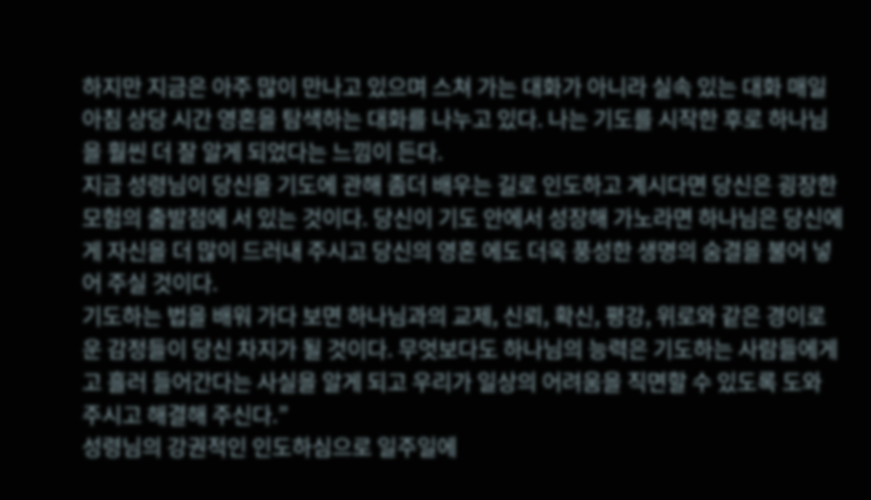하지만 지금은 아주 많이 만나고 있으며 스쳐 가는 대화가 아니라 실속 있는 대화 매일 아침 상당 시간 영혼을 탐색하는 대화를 나누고 있다. 나는 기도를 시작한 후로 하나님을 훨씬 더 잘 알게 되었다는 느낌이 든다.
지금 성령님이 당신을 기도에 관해 좀더 배우는 길로 인도하고 계시다면 당신은 굉장한 모험의 출발점에 서 있는 것이다. 당신이 기도 안에서 성장해 가노라면 하나님은 당신에게 자신을 더 많이 드러내 주시고 당신의 영혼 에도 더욱 풍성한 생명의 숨결을 불어 넣어 주실 것이다.
기도하는 법을 배워 가다 보면 하나님과의 교제, 신뢰, 확신, 평강, 위로와 같은 경이로운 감정들이 당신 차지가 될 것이다. 무엇보다도 하나님의 능력은 기도하는 사람들에게고 흘러 들어간다는 사실을 알게 되고 우리가 일상의 어려움을 직면할 수 있도록 도와 주시고 해결해 주신다.”
성령님의 강권적인 인도하심으로 일주일에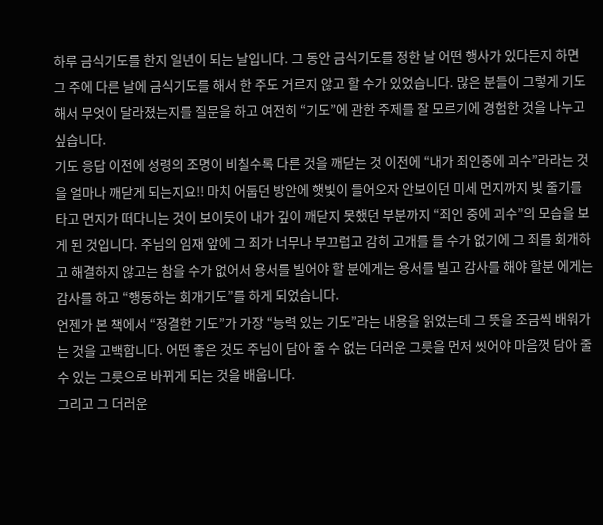하루 금식기도를 한지 일년이 되는 날입니다. 그 동안 금식기도를 정한 날 어떤 행사가 있다든지 하면 그 주에 다른 날에 금식기도를 해서 한 주도 거르지 않고 할 수가 있었습니다. 많은 분들이 그렇게 기도해서 무엇이 달라졌는지를 질문을 하고 여전히 “기도”에 관한 주제를 잘 모르기에 경험한 것을 나누고 싶습니다.
기도 응답 이전에 성령의 조명이 비칠수록 다른 것을 깨닫는 것 이전에 “내가 죄인중에 괴수”라라는 것을 얼마나 깨닫게 되는지요!! 마치 어둡던 방안에 햇빛이 들어오자 안보이던 미세 먼지까지 빛 줄기를 타고 먼지가 떠다니는 것이 보이듯이 내가 깊이 깨닫지 못했던 부분까지 “죄인 중에 괴수”의 모습을 보게 된 것입니다. 주님의 임재 앞에 그 죄가 너무나 부끄럽고 감히 고개를 들 수가 없기에 그 죄를 회개하고 해결하지 않고는 참을 수가 없어서 용서를 빌어야 할 분에게는 용서를 빌고 감사를 해야 할분 에게는 감사를 하고 “행동하는 회개기도”를 하게 되었습니다.
언젠가 본 책에서 “정결한 기도”가 가장 “능력 있는 기도”라는 내용을 읽었는데 그 뜻을 조금씩 배워가는 것을 고백합니다. 어떤 좋은 것도 주님이 담아 줄 수 없는 더러운 그릇을 먼저 씻어야 마음껏 담아 줄 수 있는 그릇으로 바뀌게 되는 것을 배웁니다.
그리고 그 더러운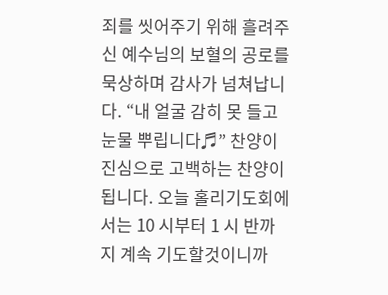죄를 씻어주기 위해 흘려주신 예수님의 보혈의 공로를 묵상하며 감사가 넘쳐납니다. “내 얼굴 감히 못 들고 눈물 뿌립니다♬” 찬양이 진심으로 고백하는 찬양이 됩니다. 오늘 홀리기도회에서는 10 시부터 1 시 반까지 계속 기도할것이니까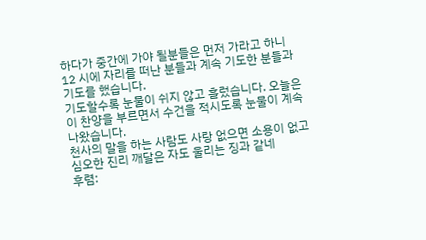하다가 중간에 가야 될분들은 먼저 가라고 하니 12 시에 자리를 떠난 분들과 계속 기도한 분들과 기도를 했습니다.
기도할수록 눈물이 쉬지 않고 흘렀습니다. 오늘은 이 찬양을 부르면서 수건을 적시도록 눈물이 계속 나왔습니다.
천사의 말을 하는 사람도 사랑 없으면 소용이 없고
심오한 진리 깨달은 자도 울리는 징과 같네
후렴: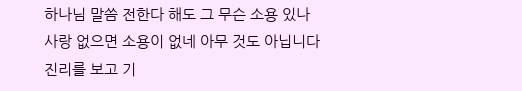하나님 말씀 전한다 해도 그 무슨 소용 있나
사랑 없으면 소용이 없네 아무 것도 아닙니다
진리를 보고 기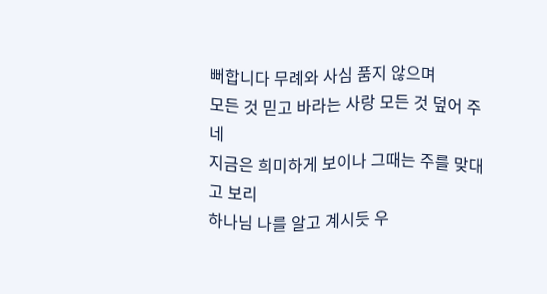뻐합니다 무례와 사심 품지 않으며
모든 것 믿고 바라는 사랑 모든 것 덮어 주네
지금은 희미하게 보이나 그때는 주를 맞대고 보리
하나님 나를 알고 계시듯 우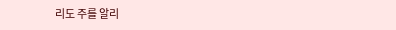리도 주를 알리